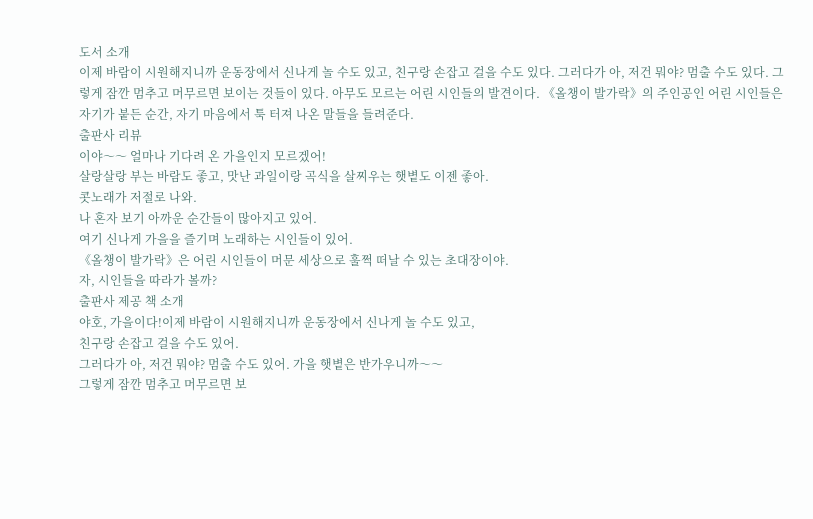도서 소개
이제 바람이 시원해지니까 운동장에서 신나게 놀 수도 있고, 친구랑 손잡고 걸을 수도 있다. 그러다가 아, 저건 뭐야? 멈출 수도 있다. 그렇게 잠깐 멈추고 머무르면 보이는 것들이 있다. 아무도 모르는 어린 시인들의 발견이다. 《올챙이 발가락》의 주인공인 어린 시인들은 자기가 붙든 순간, 자기 마음에서 툭 터져 나온 말들을 들려준다.
출판사 리뷰
이야〜〜 얼마나 기다려 온 가을인지 모르겠어!
살랑살랑 부는 바람도 좋고, 맛난 과일이랑 곡식을 살찌우는 햇볕도 이젠 좋아.
콧노래가 저절로 나와.
나 혼자 보기 아까운 순간들이 많아지고 있어.
여기 신나게 가을을 즐기며 노래하는 시인들이 있어.
《올챙이 발가락》은 어린 시인들이 머문 세상으로 훌쩍 떠날 수 있는 초대장이야.
자, 시인들을 따라가 볼까?
출판사 제공 책 소개
야호, 가을이다!이제 바람이 시원해지니까 운동장에서 신나게 놀 수도 있고,
친구랑 손잡고 걸을 수도 있어.
그러다가 아, 저건 뭐야? 멈출 수도 있어. 가을 햇볕은 반가우니까〜〜
그렇게 잠깐 멈추고 머무르면 보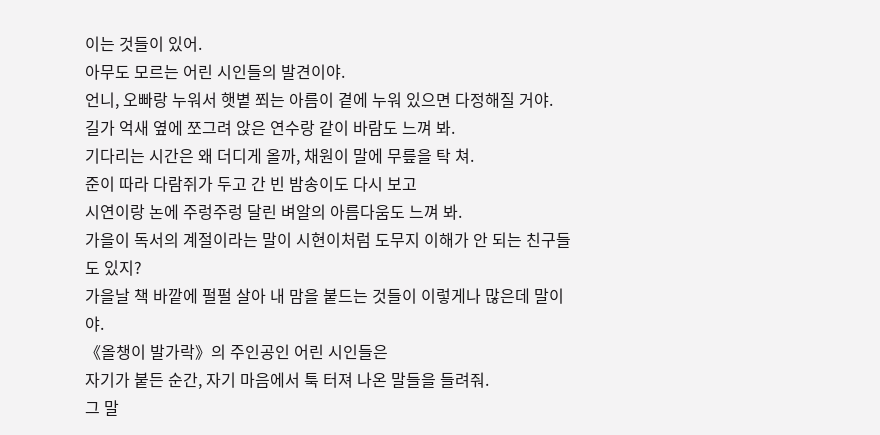이는 것들이 있어.
아무도 모르는 어린 시인들의 발견이야.
언니, 오빠랑 누워서 햇볕 쬐는 아름이 곁에 누워 있으면 다정해질 거야.
길가 억새 옆에 쪼그려 앉은 연수랑 같이 바람도 느껴 봐.
기다리는 시간은 왜 더디게 올까, 채원이 말에 무릎을 탁 쳐.
준이 따라 다람쥐가 두고 간 빈 밤송이도 다시 보고
시연이랑 논에 주렁주렁 달린 벼알의 아름다움도 느껴 봐.
가을이 독서의 계절이라는 말이 시현이처럼 도무지 이해가 안 되는 친구들도 있지?
가을날 책 바깥에 펄펄 살아 내 맘을 붙드는 것들이 이렇게나 많은데 말이야.
《올챙이 발가락》의 주인공인 어린 시인들은
자기가 붙든 순간, 자기 마음에서 툭 터져 나온 말들을 들려줘.
그 말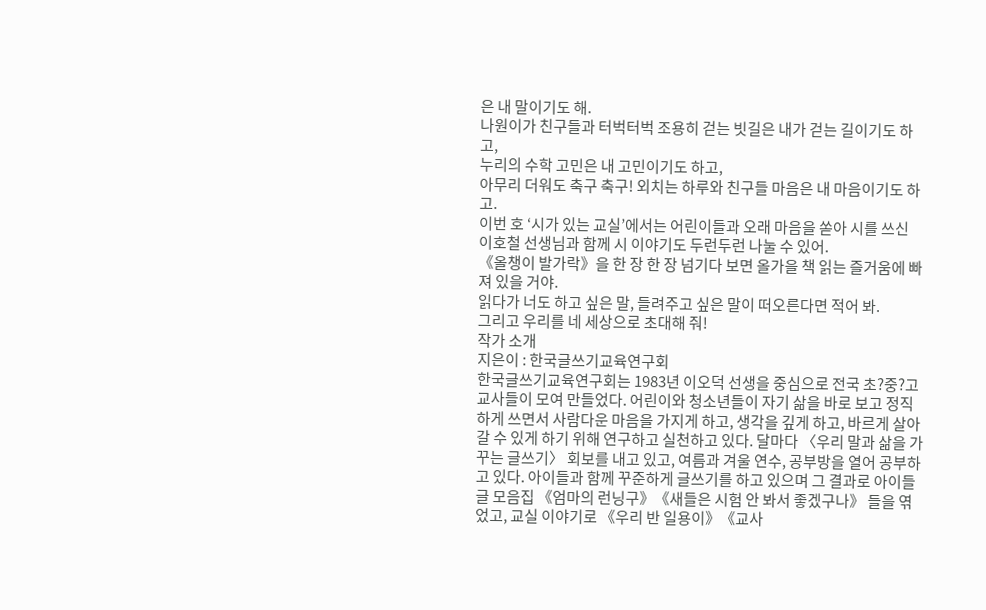은 내 말이기도 해.
나원이가 친구들과 터벅터벅 조용히 걷는 빗길은 내가 걷는 길이기도 하고,
누리의 수학 고민은 내 고민이기도 하고,
아무리 더워도 축구 축구! 외치는 하루와 친구들 마음은 내 마음이기도 하고.
이번 호 ‘시가 있는 교실’에서는 어린이들과 오래 마음을 쏟아 시를 쓰신
이호철 선생님과 함께 시 이야기도 두런두런 나눌 수 있어.
《올챙이 발가락》을 한 장 한 장 넘기다 보면 올가을 책 읽는 즐거움에 빠져 있을 거야.
읽다가 너도 하고 싶은 말, 들려주고 싶은 말이 떠오른다면 적어 봐.
그리고 우리를 네 세상으로 초대해 줘!
작가 소개
지은이 : 한국글쓰기교육연구회
한국글쓰기교육연구회는 1983년 이오덕 선생을 중심으로 전국 초?중?고 교사들이 모여 만들었다. 어린이와 청소년들이 자기 삶을 바로 보고 정직하게 쓰면서 사람다운 마음을 가지게 하고, 생각을 깊게 하고, 바르게 살아갈 수 있게 하기 위해 연구하고 실천하고 있다. 달마다 〈우리 말과 삶을 가꾸는 글쓰기〉 회보를 내고 있고, 여름과 겨울 연수, 공부방을 열어 공부하고 있다. 아이들과 함께 꾸준하게 글쓰기를 하고 있으며 그 결과로 아이들 글 모음집 《엄마의 런닝구》《새들은 시험 안 봐서 좋겠구나》 들을 엮었고, 교실 이야기로 《우리 반 일용이》《교사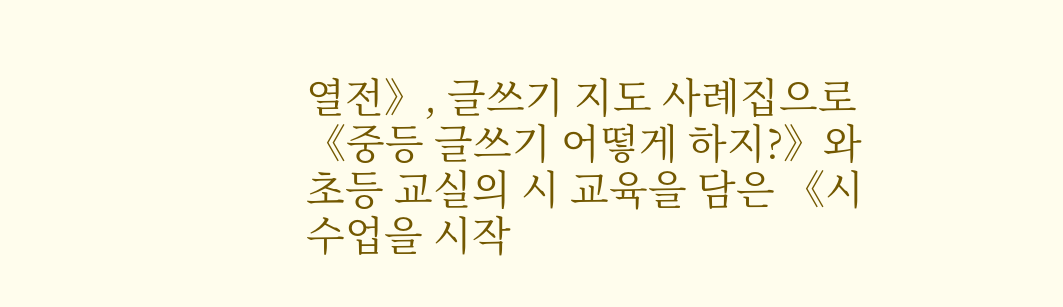열전》, 글쓰기 지도 사례집으로《중등 글쓰기 어떻게 하지?》와 초등 교실의 시 교육을 담은 《시 수업을 시작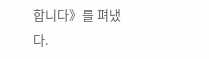합니다》를 펴냈다.